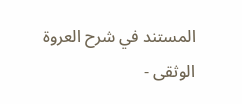المستند في شرح العروة الوثقى -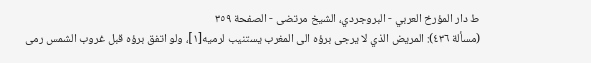ط دار المؤرخ العربي - البروجردي، الشيخ مرتضى - الصفحة ٣٥٩
(مسألة ٤٣٦): المريض الذي لا يرجى برؤه الى المغرب يستنيب لرميه[١]، ولو اتفق برؤه قبل غروب الشمس رمى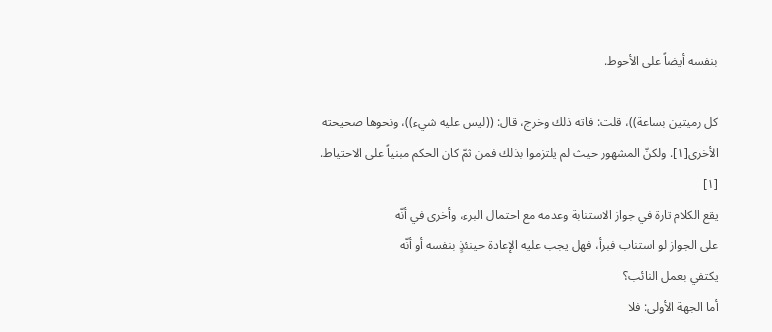بنفسه أيضاً على الأحوط.

كل رميتين بساعة))، قلت: فاته ذلك وخرج، قال: ((ليس عليه شيء))، ونحوها صحيحته الأخرى[١]. ولكنّ المشهور حيث لم يلتزموا بذلك فمن ثمّ كان الحكم مبنياً على الاحتياط.
[١]
يقع الكلام تارة في جواز الاستنابة وعدمه مع احتمال البرء، وأخرى في أنّه
على الجواز لو استناب فبرأ، فهل يجب عليه الإعادة حينئذٍ بنفسه أو أنّه
يكتفي بعمل النائب؟
أما الجهة الأولى: فلا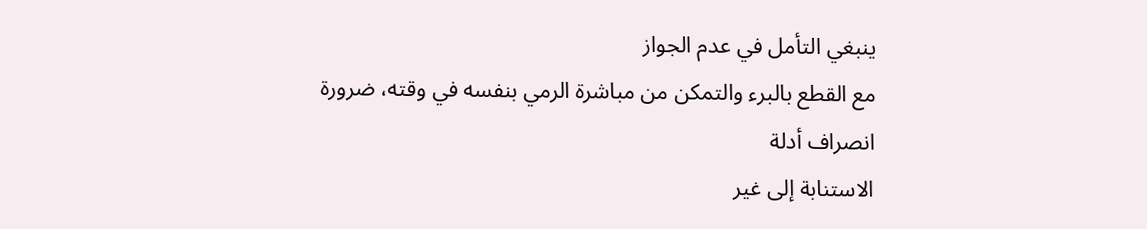ينبغي التأمل في عدم الجواز
مع القطع بالبرء والتمكن من مباشرة الرمي بنفسه في وقته، ضرورة انصراف أدلة
الاستنابة إلى غير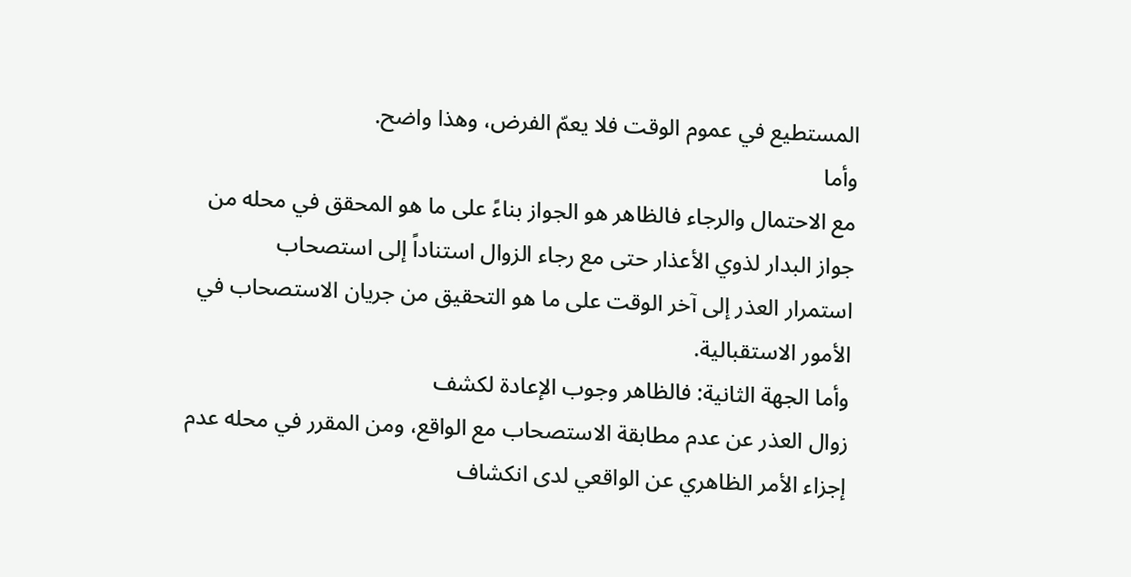المستطيع في عموم الوقت فلا يعمّ الفرض، وهذا واضح.
وأما
مع الاحتمال والرجاء فالظاهر هو الجواز بناءً على ما هو المحقق في محله من
جواز البدار لذوي الأعذار حتى مع رجاء الزوال استناداً إلى استصحاب
استمرار العذر إلى آخر الوقت على ما هو التحقيق من جريان الاستصحاب في
الأمور الاستقبالية.
وأما الجهة الثانية: فالظاهر وجوب الإعادة لكشف
زوال العذر عن عدم مطابقة الاستصحاب مع الواقع، ومن المقرر في محله عدم
إجزاء الأمر الظاهري عن الواقعي لدى انكشاف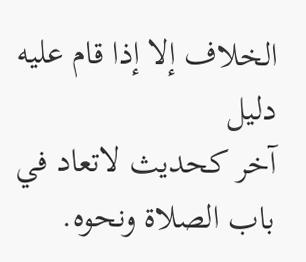الخلاف إلا إذا قام عليه دليل
آخر كحديث لاتعاد في باب الصلاة ونحوه.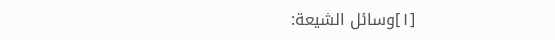[١]وسائل الشيعة: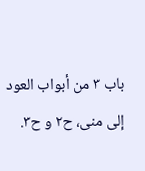باب ٣ من أبواب العود إلى منى، ح٢ و ح٣.